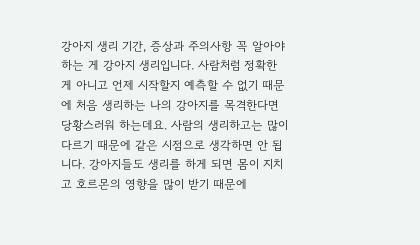강아지 생리 기간, 증상과 주의사항 꼭 알아야 하는 게 강아지 생리입니다. 사람처럼 정확한 게 아니고 언제 시작할지 예측할 수 없기 때문에 처음 생리하는 나의 강아지를 목격한다면 당황스러워 하는데요. 사람의 생리하고는 많이 다르기 때문에 같은 시점으로 생각하면 안 됩니다. 강아지들도 생리를 하게 되면 몸이 지치고 호르몬의 영향을 많이 받기 때문에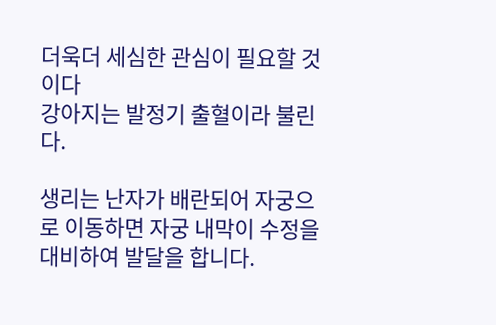더욱더 세심한 관심이 필요할 것이다
강아지는 발정기 출혈이라 불린다.

생리는 난자가 배란되어 자궁으로 이동하면 자궁 내막이 수정을 대비하여 발달을 합니다.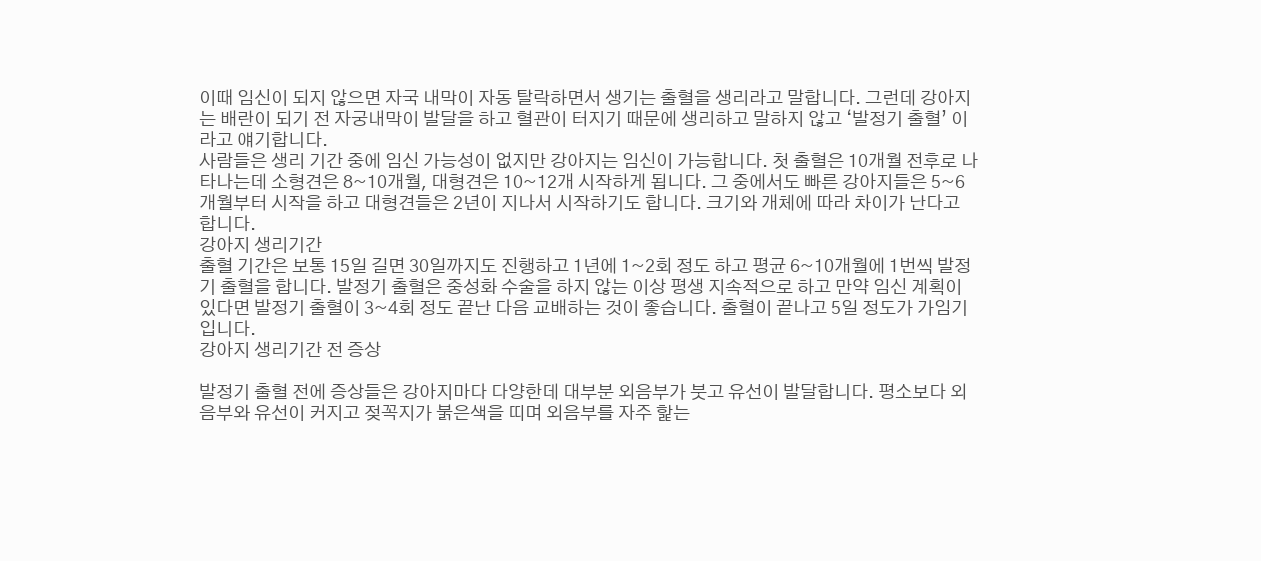이때 임신이 되지 않으면 자국 내막이 자동 탈락하면서 생기는 출혈을 생리라고 말합니다. 그런데 강아지는 배란이 되기 전 자궁내막이 발달을 하고 혈관이 터지기 때문에 생리하고 말하지 않고 ‘발정기 출혈’ 이라고 얘기합니다.
사람들은 생리 기간 중에 임신 가능성이 없지만 강아지는 임신이 가능합니다. 첫 출혈은 10개월 전후로 나타나는데 소형견은 8~10개월, 대형견은 10~12개 시작하게 됩니다. 그 중에서도 빠른 강아지들은 5~6개월부터 시작을 하고 대형견들은 2년이 지나서 시작하기도 합니다. 크기와 개체에 따라 차이가 난다고 합니다.
강아지 생리기간
출혈 기간은 보통 15일 길면 30일까지도 진행하고 1년에 1~2회 정도 하고 평균 6~10개월에 1번씩 발정기 출혈을 합니다. 발정기 출혈은 중성화 수술을 하지 않는 이상 평생 지속적으로 하고 만약 임신 계획이 있다면 발정기 출혈이 3~4회 정도 끝난 다음 교배하는 것이 좋습니다. 출혈이 끝나고 5일 정도가 가임기입니다.
강아지 생리기간 전 증상

발정기 출혈 전에 증상들은 강아지마다 다양한데 대부분 외음부가 붓고 유선이 발달합니다. 평소보다 외음부와 유선이 커지고 젖꼭지가 붉은색을 띠며 외음부를 자주 핥는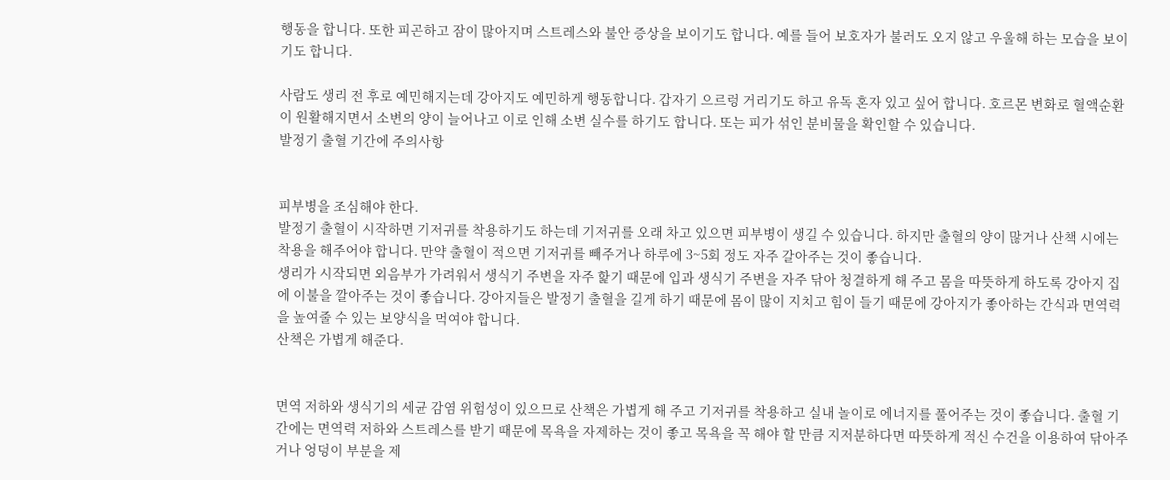행동을 합니다. 또한 피곤하고 잠이 많아지며 스트레스와 불안 증상을 보이기도 합니다. 예를 들어 보호자가 불러도 오지 않고 우울해 하는 모습을 보이기도 합니다.

사람도 생리 전 후로 예민해지는데 강아지도 예민하게 행동합니다. 갑자기 으르렁 거리기도 하고 유독 혼자 있고 싶어 합니다. 호르몬 변화로 혈액순환이 원활해지면서 소변의 양이 늘어나고 이로 인해 소변 실수를 하기도 합니다. 또는 피가 섞인 분비물을 확인할 수 있습니다.
발정기 출혈 기간에 주의사항


피부병을 조심해야 한다.
발정기 출혈이 시작하면 기저귀를 착용하기도 하는데 기저귀를 오래 차고 있으면 피부병이 생길 수 있습니다. 하지만 출혈의 양이 많거나 산책 시에는 착용을 해주어야 합니다. 만약 출혈이 적으면 기저귀를 빼주거나 하루에 3~5회 정도 자주 갈아주는 것이 좋습니다.
생리가 시작되면 외음부가 가려워서 생식기 주변을 자주 핥기 때문에 입과 생식기 주변을 자주 닦아 청결하게 해 주고 몸을 따뜻하게 하도록 강아지 집에 이불을 깔아주는 것이 좋습니다. 강아지들은 발정기 출혈을 길게 하기 때문에 몸이 많이 지치고 힘이 들기 때문에 강아지가 좋아하는 간식과 면역력을 높여줄 수 있는 보양식을 먹여야 합니다.
산책은 가볍게 해준다.


면역 저하와 생식기의 세균 감염 위험성이 있으므로 산책은 가볍게 해 주고 기저귀를 착용하고 실내 놀이로 에너지를 풀어주는 것이 좋습니다. 출혈 기간에는 면역력 저하와 스트레스를 받기 때문에 목욕을 자제하는 것이 좋고 목욕을 꼭 해야 할 만큼 지저분하다면 따뜻하게 적신 수건을 이용하여 닦아주거나 엉덩이 부분을 제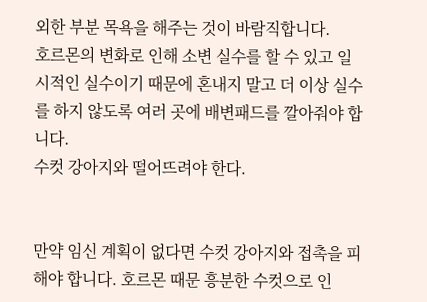외한 부분 목욕을 해주는 것이 바람직합니다.
호르몬의 변화로 인해 소변 실수를 할 수 있고 일시적인 실수이기 때문에 혼내지 말고 더 이상 실수를 하지 않도록 여러 곳에 배변패드를 깔아줘야 합니다.
수컷 강아지와 떨어뜨려야 한다.


만약 임신 계획이 없다면 수컷 강아지와 접촉을 피해야 합니다. 호르몬 때문 흥분한 수컷으로 인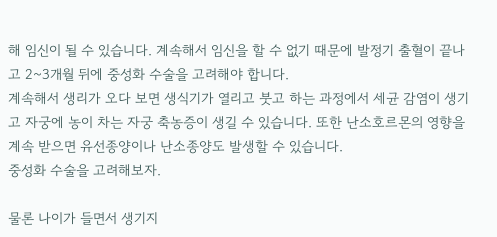해 임신이 될 수 있습니다. 계속해서 임신을 할 수 없기 때문에 발정기 출혈이 끝나고 2~3개월 뒤에 중성화 수술을 고려해야 합니다.
계속해서 생리가 오다 보면 생식기가 열리고 붓고 하는 과정에서 세균 감염이 생기고 자궁에 농이 차는 자궁 축농증이 생길 수 있습니다. 또한 난소호르몬의 영향을 계속 받으면 유선종양이나 난소종양도 발생할 수 있습니다.
중성화 수술을 고려해보자.

물론 나이가 들면서 생기지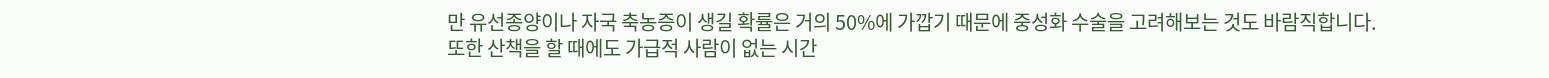만 유선종양이나 자국 축농증이 생길 확률은 거의 50%에 가깝기 때문에 중성화 수술을 고려해보는 것도 바람직합니다.
또한 산책을 할 때에도 가급적 사람이 없는 시간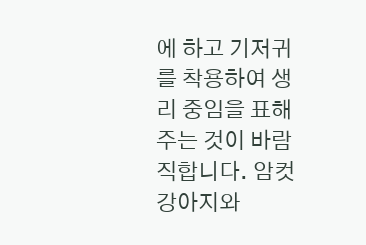에 하고 기저귀를 착용하여 생리 중임을 표해주는 것이 바람직합니다. 암컷 강아지와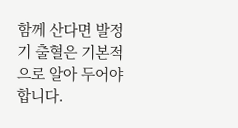함께 산다면 발정기 출혈은 기본적으로 알아 두어야 합니다.